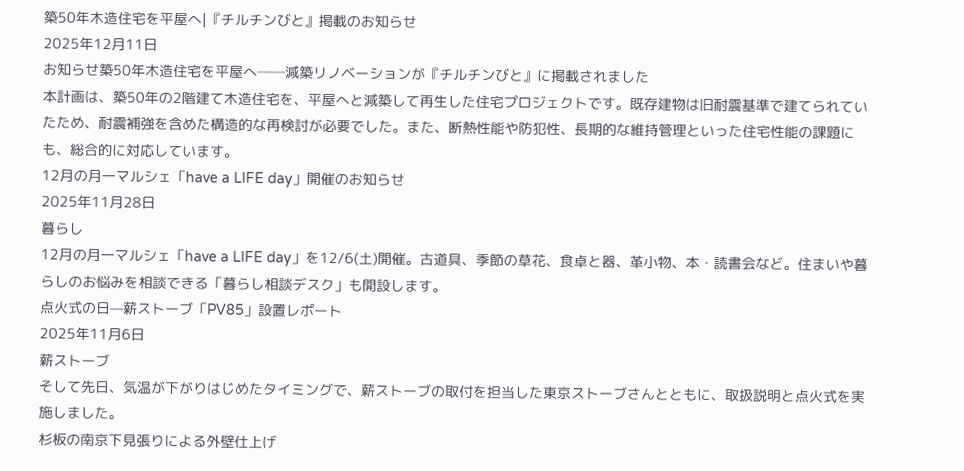築50年木造住宅を平屋へ|『チルチンびと』掲載のお知らせ
2025年12月11日
お知らせ築50年木造住宅を平屋へ──減築リノベーションが『チルチンびと』に掲載されました
本計画は、築50年の2階建て木造住宅を、平屋へと減築して再生した住宅プロジェクトです。既存建物は旧耐震基準で建てられていたため、耐震補強を含めた構造的な再検討が必要でした。また、断熱性能や防犯性、長期的な維持管理といった住宅性能の課題にも、総合的に対応しています。
12月の月一マルシェ「have a LIFE day」開催のお知らせ
2025年11月28日
暮らし
12月の月一マルシェ「have a LIFE day」を12/6(土)開催。古道具、季節の草花、食卓と器、革小物、本・読書会など。住まいや暮らしのお悩みを相談できる「暮らし相談デスク」も開設します。
点火式の日—薪ストーブ「PV85」設置レポート
2025年11月6日
薪ストーブ
そして先日、気温が下がりはじめたタイミングで、薪ストーブの取付を担当した東京ストーブさんとともに、取扱説明と点火式を実施しました。
杉板の南京下見張りによる外壁仕上げ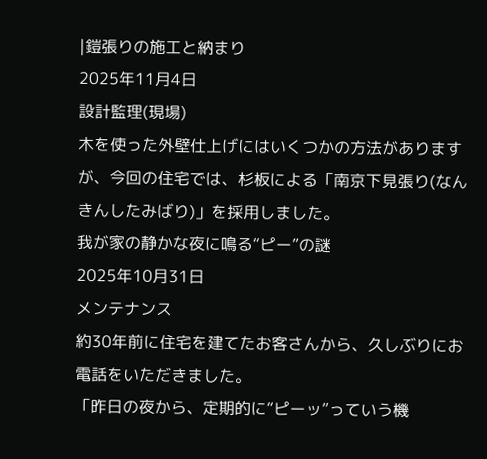|鎧張りの施工と納まり
2025年11月4日
設計監理(現場)
木を使った外壁仕上げにはいくつかの方法がありますが、今回の住宅では、杉板による「南京下見張り(なんきんしたみばり)」を採用しました。
我が家の静かな夜に鳴る“ピー”の謎
2025年10月31日
メンテナンス
約30年前に住宅を建てたお客さんから、久しぶりにお電話をいただきました。
「昨日の夜から、定期的に“ピーッ”っていう機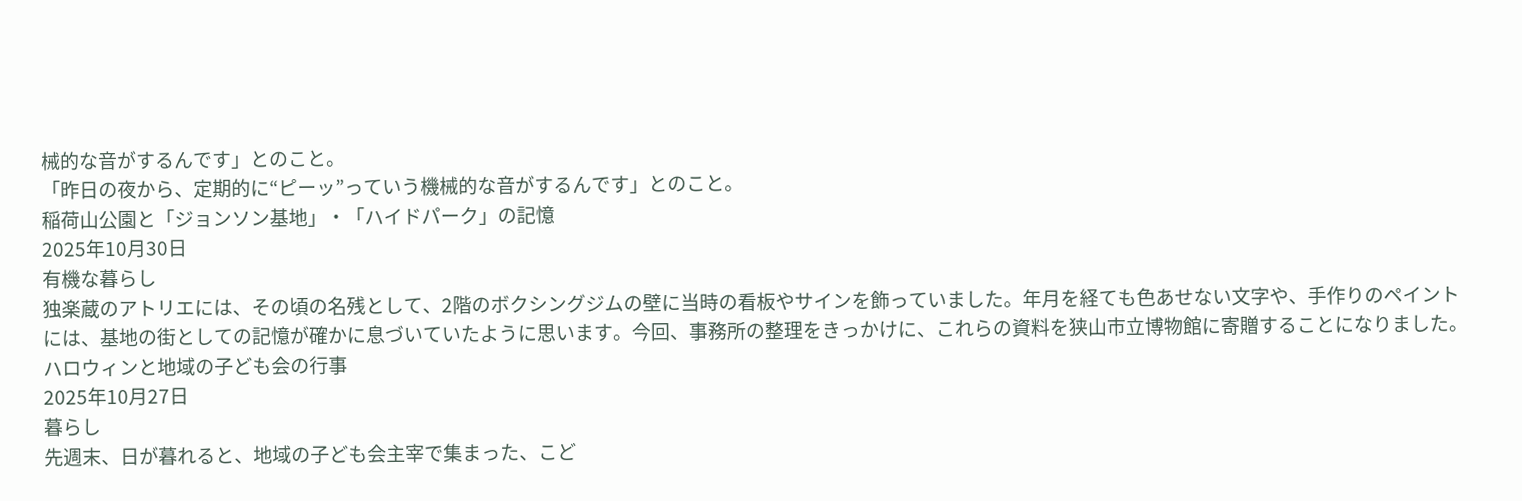械的な音がするんです」とのこと。
「昨日の夜から、定期的に“ピーッ”っていう機械的な音がするんです」とのこと。
稲荷山公園と「ジョンソン基地」・「ハイドパーク」の記憶
2025年10月30日
有機な暮らし
独楽蔵のアトリエには、その頃の名残として、2階のボクシングジムの壁に当時の看板やサインを飾っていました。年月を経ても色あせない文字や、手作りのペイントには、基地の街としての記憶が確かに息づいていたように思います。今回、事務所の整理をきっかけに、これらの資料を狭山市立博物館に寄贈することになりました。
ハロウィンと地域の子ども会の行事
2025年10月27日
暮らし
先週末、日が暮れると、地域の子ども会主宰で集まった、こど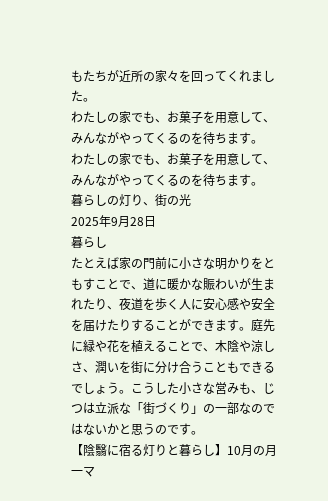もたちが近所の家々を回ってくれました。
わたしの家でも、お菓子を用意して、みんながやってくるのを待ちます。
わたしの家でも、お菓子を用意して、みんながやってくるのを待ちます。
暮らしの灯り、街の光
2025年9月28日
暮らし
たとえば家の門前に小さな明かりをともすことで、道に暖かな賑わいが生まれたり、夜道を歩く人に安心感や安全を届けたりすることができます。庭先に緑や花を植えることで、木陰や涼しさ、潤いを街に分け合うこともできるでしょう。こうした小さな営みも、じつは立派な「街づくり」の一部なのではないかと思うのです。
【陰翳に宿る灯りと暮らし】10月の月一マ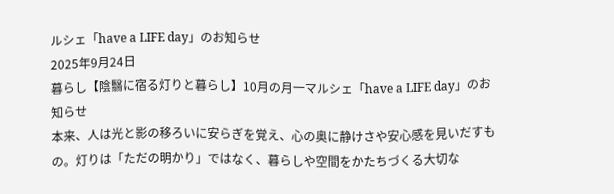ルシェ「have a LIFE day」のお知らせ
2025年9月24日
暮らし【陰翳に宿る灯りと暮らし】10月の月一マルシェ「have a LIFE day」のお知らせ
本来、人は光と影の移ろいに安らぎを覚え、心の奥に静けさや安心感を見いだすもの。灯りは「ただの明かり」ではなく、暮らしや空間をかたちづくる大切な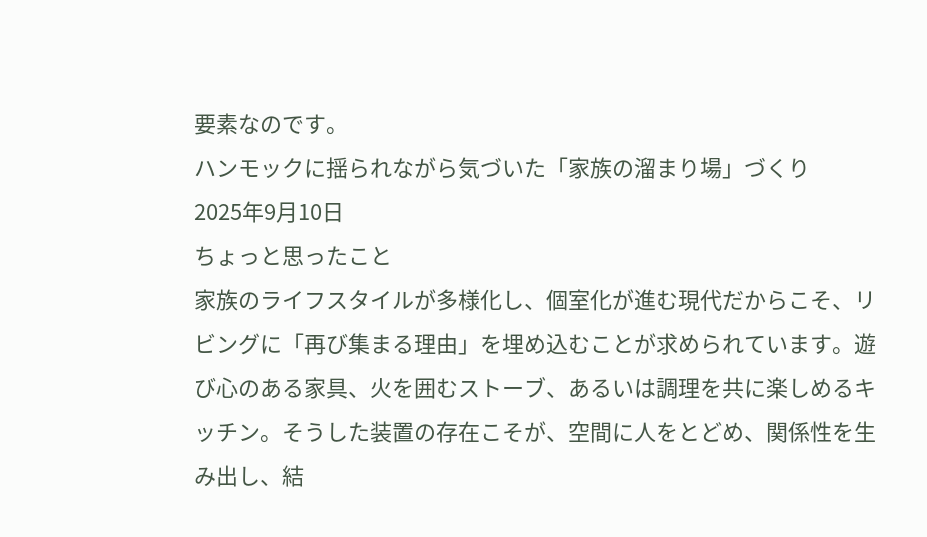要素なのです。
ハンモックに揺られながら気づいた「家族の溜まり場」づくり
2025年9月10日
ちょっと思ったこと
家族のライフスタイルが多様化し、個室化が進む現代だからこそ、リビングに「再び集まる理由」を埋め込むことが求められています。遊び心のある家具、火を囲むストーブ、あるいは調理を共に楽しめるキッチン。そうした装置の存在こそが、空間に人をとどめ、関係性を生み出し、結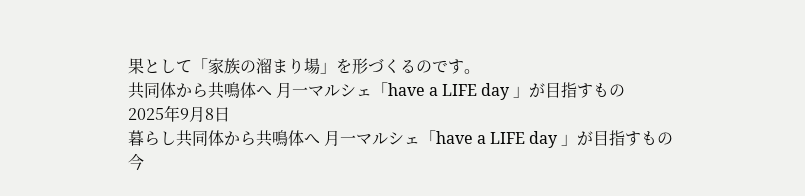果として「家族の溜まり場」を形づくるのです。
共同体から共鳴体へ 月一マルシェ「have a LIFE day 」が目指すもの
2025年9月8日
暮らし共同体から共鳴体へ 月一マルシェ「have a LIFE day 」が目指すもの
今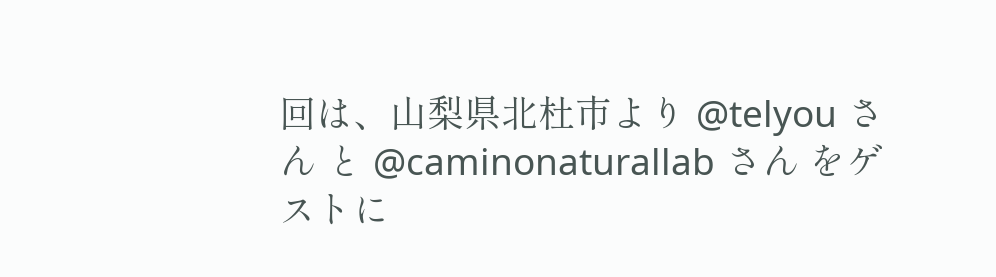回は、山梨県北杜市より @telyou さん と @caminonaturallab さん をゲストに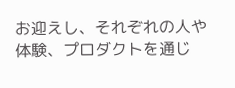お迎えし、それぞれの人や体験、プロダクトを通じ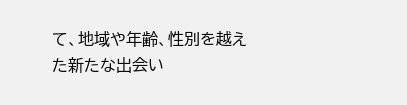て、地域や年齢、性別を越えた新たな出会い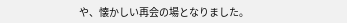や、懐かしい再会の場となりました。